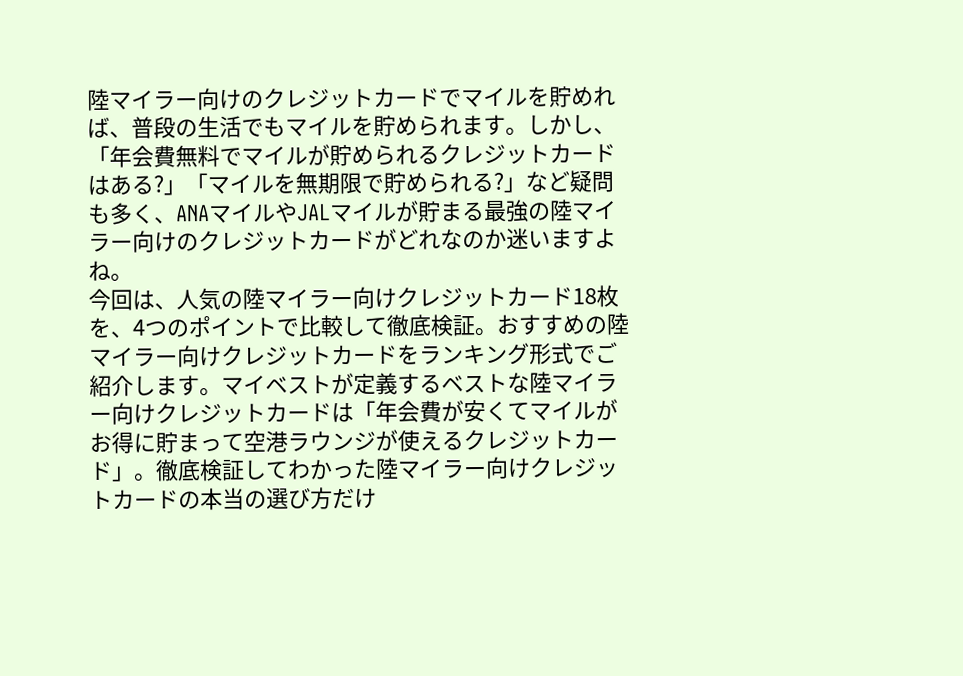陸マイラー向けのクレジットカードでマイルを貯めれば、普段の生活でもマイルを貯められます。しかし、「年会費無料でマイルが貯められるクレジットカードはある?」「マイルを無期限で貯められる?」など疑問も多く、ANAマイルやJALマイルが貯まる最強の陸マイラー向けのクレジットカードがどれなのか迷いますよね。
今回は、人気の陸マイラー向けクレジットカード18枚を、4つのポイントで比較して徹底検証。おすすめの陸マイラー向けクレジットカードをランキング形式でご紹介します。マイベストが定義するベストな陸マイラー向けクレジットカードは「年会費が安くてマイルがお得に貯まって空港ラウンジが使えるクレジットカード」。徹底検証してわかった陸マイラー向けクレジットカードの本当の選び方だけ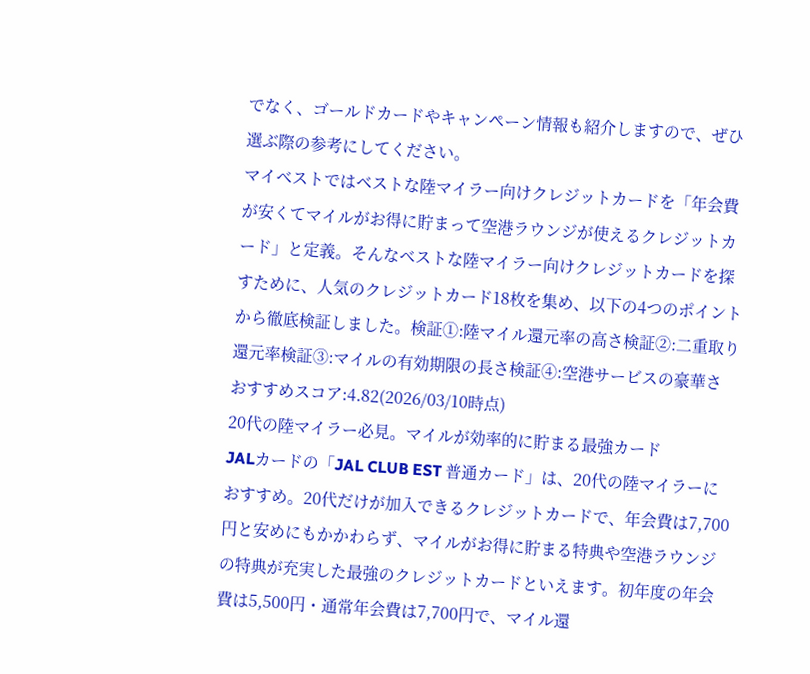でなく、ゴールドカードやキャンペーン情報も紹介しますので、ぜひ選ぶ際の参考にしてください。
マイベストではベストな陸マイラー向けクレジットカードを「年会費が安くてマイルがお得に貯まって空港ラウンジが使えるクレジットカード」と定義。そんなベストな陸マイラー向けクレジットカードを探すために、人気のクレジットカード18枚を集め、以下の4つのポイントから徹底検証しました。検証①:陸マイル還元率の高さ検証②:二重取り還元率検証③:マイルの有効期限の長さ検証④:空港サービスの豪華さ
おすすめスコア:4.82(2026/03/10時点)
20代の陸マイラー必見。マイルが効率的に貯まる最強カード
JALカードの「JAL CLUB EST 普通カード」は、20代の陸マイラーにおすすめ。20代だけが加入できるクレジットカードで、年会費は7,700円と安めにもかかわらず、マイルがお得に貯まる特典や空港ラウンジの特典が充実した最強のクレジットカードといえます。初年度の年会費は5,500円・通常年会費は7,700円で、マイル還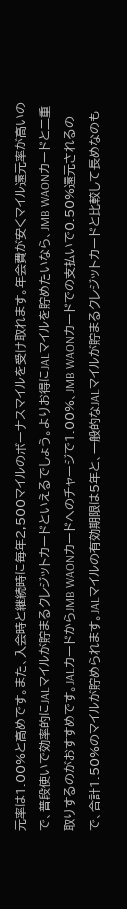元率は1.00%と高めです。また、入会時と継続時に毎年2,500マイルのボーナスマイルを受け取れます。年会費が安くマイル還元率が高いので、普段使いで効率的にJALマイルが貯まるクレジットカードといえるでしょう。よりお得にJALマイルを貯めたいなら、JMB WAONカードと二重取りするのがおすすめです。JALカードからJMB WAONカードへのチャージで1.00%、JMB WAONカードでの支払いで0.50%還元されるので、合計1.50%のマイルが貯められます。JALマイルの有効期限は5年と、一般的なJALマイルが貯まるクレジットカードと比較して長めなのも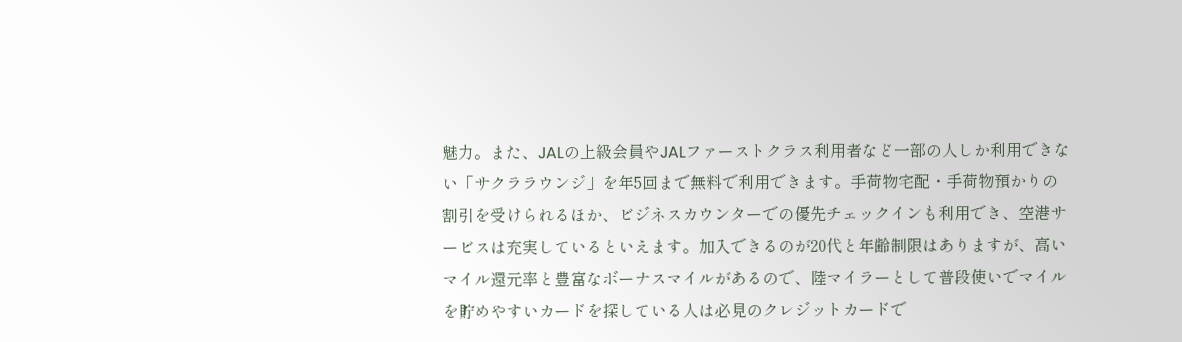魅力。また、JALの上級会員やJALファーストクラス利用者など一部の人しか利用できない「サクララウンジ」を年5回まで無料で利用できます。手荷物宅配・手荷物預かりの割引を受けられるほか、ビジネスカウンターでの優先チェックインも利用でき、空港サービスは充実しているといえます。加入できるのが20代と年齢制限はありますが、高いマイル還元率と豊富なボーナスマイルがあるので、陸マイラーとして普段使いでマイルを貯めやすいカードを探している人は必見のクレジットカードで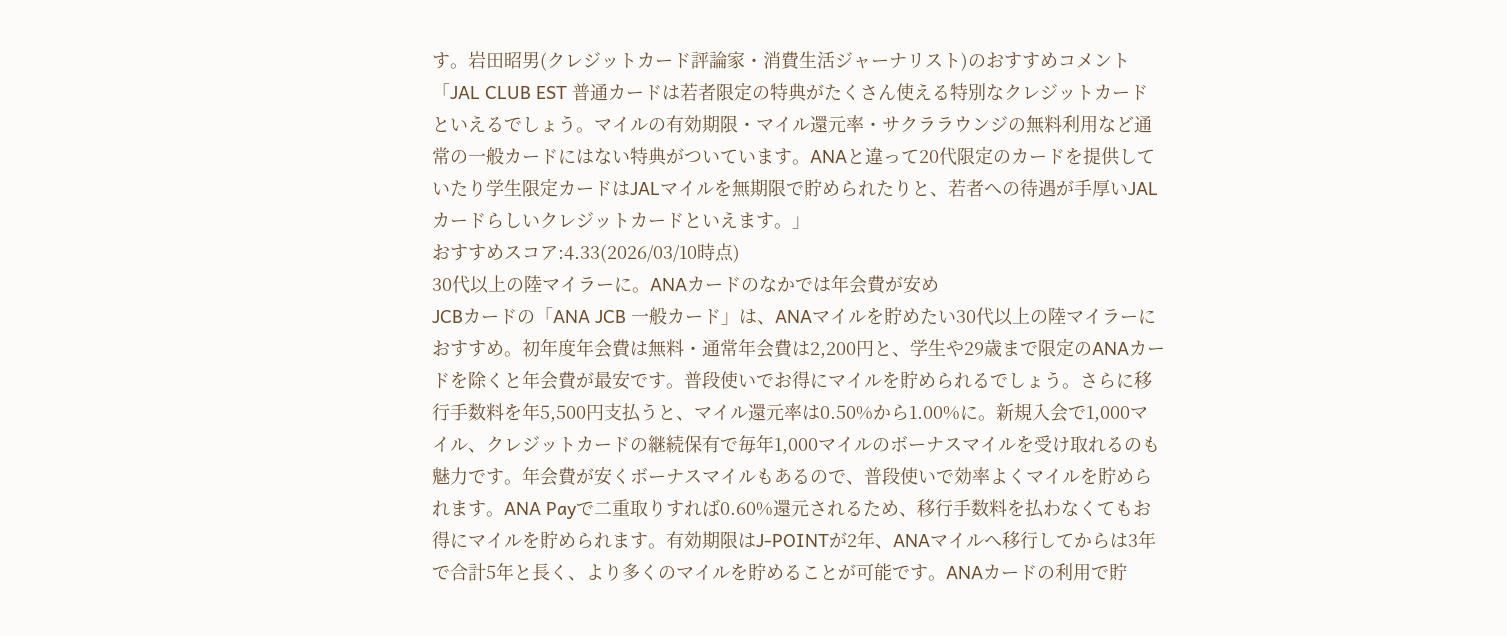す。岩田昭男(クレジットカード評論家・消費生活ジャーナリスト)のおすすめコメント「JAL CLUB EST 普通カードは若者限定の特典がたくさん使える特別なクレジットカードといえるでしょう。マイルの有効期限・マイル還元率・サクララウンジの無料利用など通常の一般カードにはない特典がついています。ANAと違って20代限定のカードを提供していたり学生限定カードはJALマイルを無期限で貯められたりと、若者への待遇が手厚いJALカードらしいクレジットカードといえます。」
おすすめスコア:4.33(2026/03/10時点)
30代以上の陸マイラーに。ANAカードのなかでは年会費が安め
JCBカードの「ANA JCB 一般カード」は、ANAマイルを貯めたい30代以上の陸マイラーにおすすめ。初年度年会費は無料・通常年会費は2,200円と、学生や29歳まで限定のANAカードを除くと年会費が最安です。普段使いでお得にマイルを貯められるでしょう。さらに移行手数料を年5,500円支払うと、マイル還元率は0.50%から1.00%に。新規入会で1,000マイル、クレジットカードの継続保有で毎年1,000マイルのボーナスマイルを受け取れるのも魅力です。年会費が安くボーナスマイルもあるので、普段使いで効率よくマイルを貯められます。ANA Payで二重取りすれば0.60%還元されるため、移行手数料を払わなくてもお得にマイルを貯められます。有効期限はJ-POINTが2年、ANAマイルへ移行してからは3年で合計5年と長く、より多くのマイルを貯めることが可能です。ANAカードの利用で貯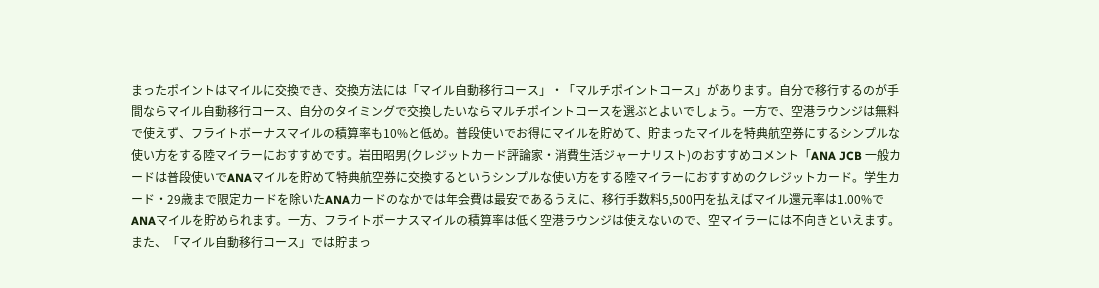まったポイントはマイルに交換でき、交換方法には「マイル自動移行コース」・「マルチポイントコース」があります。自分で移行するのが手間ならマイル自動移行コース、自分のタイミングで交換したいならマルチポイントコースを選ぶとよいでしょう。一方で、空港ラウンジは無料で使えず、フライトボーナスマイルの積算率も10%と低め。普段使いでお得にマイルを貯めて、貯まったマイルを特典航空券にするシンプルな使い方をする陸マイラーにおすすめです。岩田昭男(クレジットカード評論家・消費生活ジャーナリスト)のおすすめコメント「ANA JCB 一般カードは普段使いでANAマイルを貯めて特典航空券に交換するというシンプルな使い方をする陸マイラーにおすすめのクレジットカード。学生カード・29歳まで限定カードを除いたANAカードのなかでは年会費は最安であるうえに、移行手数料5,500円を払えばマイル還元率は1.00%でANAマイルを貯められます。一方、フライトボーナスマイルの積算率は低く空港ラウンジは使えないので、空マイラーには不向きといえます。また、「マイル自動移行コース」では貯まっ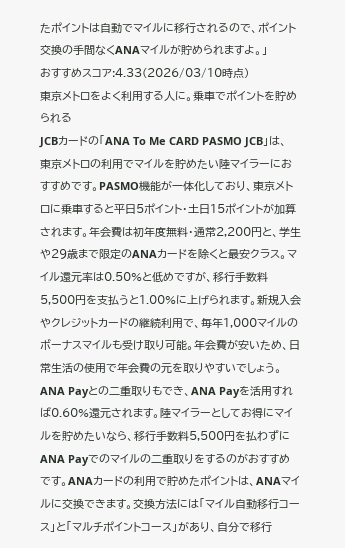たポイントは自動でマイルに移行されるので、ポイント交換の手間なくANAマイルが貯められますよ。」
おすすめスコア:4.33(2026/03/10時点)
東京メトロをよく利用する人に。乗車でポイントを貯められる
JCBカードの「ANA To Me CARD PASMO JCB」は、東京メトロの利用でマイルを貯めたい陸マイラーにおすすめです。PASMO機能が一体化しており、東京メトロに乗車すると平日5ポイント・土日15ポイントが加算されます。年会費は初年度無料・通常2,200円と、学生や29歳まで限定のANAカードを除くと最安クラス。マイル還元率は0.50%と低めですが、移行手数料5,500円を支払うと1.00%に上げられます。新規入会やクレジットカードの継続利用で、毎年1,000マイルのボーナスマイルも受け取り可能。年会費が安いため、日常生活の使用で年会費の元を取りやすいでしょう。ANA Payとの二重取りもでき、ANA Payを活用すれば0.60%還元されます。陸マイラーとしてお得にマイルを貯めたいなら、移行手数料5,500円を払わずにANA Payでのマイルの二重取りをするのがおすすめです。ANAカードの利用で貯めたポイントは、ANAマイルに交換できます。交換方法には「マイル自動移行コース」と「マルチポイントコース」があり、自分で移行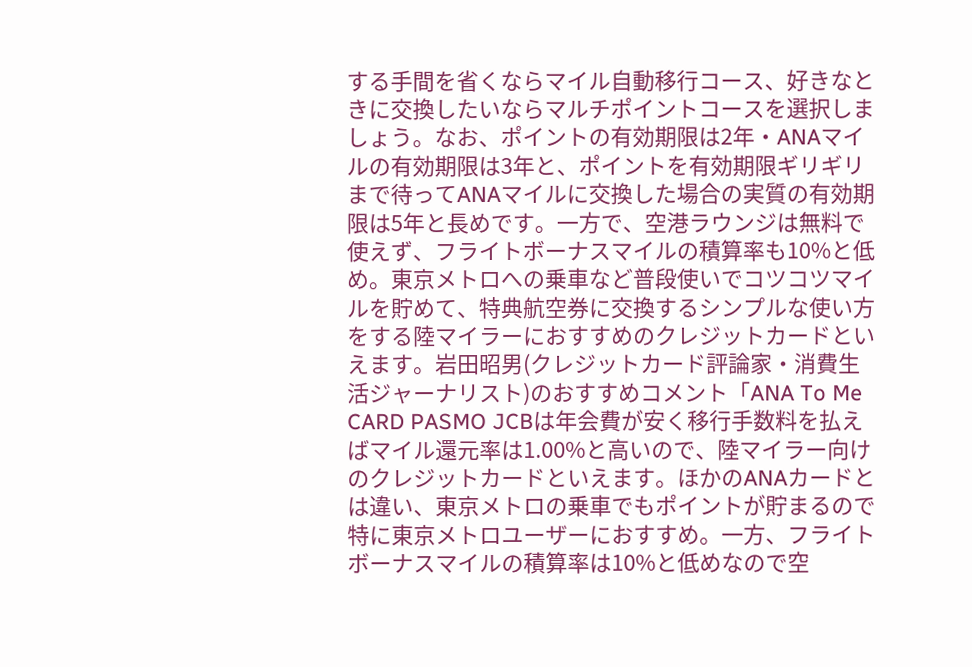する手間を省くならマイル自動移行コース、好きなときに交換したいならマルチポイントコースを選択しましょう。なお、ポイントの有効期限は2年・ANAマイルの有効期限は3年と、ポイントを有効期限ギリギリまで待ってANAマイルに交換した場合の実質の有効期限は5年と長めです。一方で、空港ラウンジは無料で使えず、フライトボーナスマイルの積算率も10%と低め。東京メトロへの乗車など普段使いでコツコツマイルを貯めて、特典航空券に交換するシンプルな使い方をする陸マイラーにおすすめのクレジットカードといえます。岩田昭男(クレジットカード評論家・消費生活ジャーナリスト)のおすすめコメント「ANA To Me CARD PASMO JCBは年会費が安く移行手数料を払えばマイル還元率は1.00%と高いので、陸マイラー向けのクレジットカードといえます。ほかのANAカードとは違い、東京メトロの乗車でもポイントが貯まるので特に東京メトロユーザーにおすすめ。一方、フライトボーナスマイルの積算率は10%と低めなので空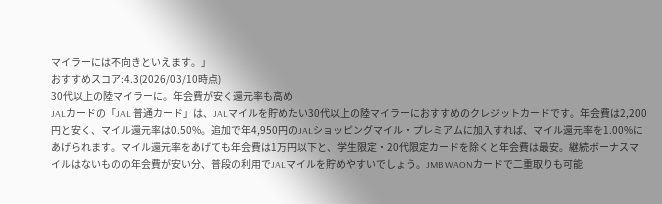マイラーには不向きといえます。」
おすすめスコア:4.3(2026/03/10時点)
30代以上の陸マイラーに。年会費が安く還元率も高め
JALカードの「JAL 普通カード」は、JALマイルを貯めたい30代以上の陸マイラーにおすすめのクレジットカードです。年会費は2,200円と安く、マイル還元率は0.50%。追加で年4,950円のJALショッピングマイル・プレミアムに加入すれば、マイル還元率を1.00%にあげられます。マイル還元率をあげても年会費は1万円以下と、学生限定・20代限定カードを除くと年会費は最安。継続ボーナスマイルはないものの年会費が安い分、普段の利用でJALマイルを貯めやすいでしょう。JMB WAONカードで二重取りも可能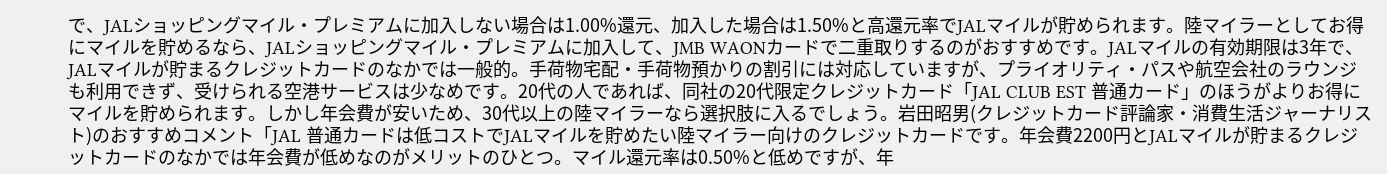で、JALショッピングマイル・プレミアムに加入しない場合は1.00%還元、加入した場合は1.50%と高還元率でJALマイルが貯められます。陸マイラーとしてお得にマイルを貯めるなら、JALショッピングマイル・プレミアムに加入して、JMB WAONカードで二重取りするのがおすすめです。JALマイルの有効期限は3年で、JALマイルが貯まるクレジットカードのなかでは一般的。手荷物宅配・手荷物預かりの割引には対応していますが、プライオリティ・パスや航空会社のラウンジも利用できず、受けられる空港サービスは少なめです。20代の人であれば、同社の20代限定クレジットカード「JAL CLUB EST 普通カード」のほうがよりお得にマイルを貯められます。しかし年会費が安いため、30代以上の陸マイラーなら選択肢に入るでしょう。岩田昭男(クレジットカード評論家・消費生活ジャーナリスト)のおすすめコメント「JAL 普通カードは低コストでJALマイルを貯めたい陸マイラー向けのクレジットカードです。年会費2200円とJALマイルが貯まるクレジットカードのなかでは年会費が低めなのがメリットのひとつ。マイル還元率は0.50%と低めですが、年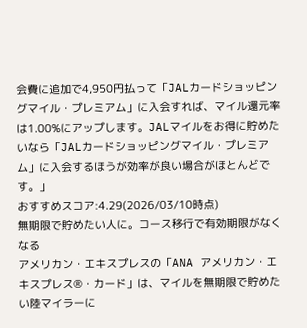会費に追加で4,950円払って「JALカードショッピングマイル・プレミアム」に入会すれば、マイル還元率は1.00%にアップします。JALマイルをお得に貯めたいなら「JALカードショッピングマイル・プレミアム」に入会するほうが効率が良い場合がほとんどです。」
おすすめスコア:4.29(2026/03/10時点)
無期限で貯めたい人に。コース移行で有効期限がなくなる
アメリカン・エキスプレスの「ANA アメリカン・エキスプレス®・カード」は、マイルを無期限で貯めたい陸マイラーに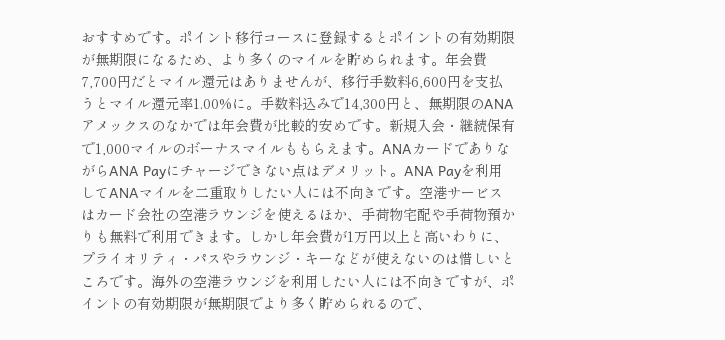おすすめです。ポイント移行コースに登録するとポイントの有効期限が無期限になるため、より多くのマイルを貯められます。年会費7,700円だとマイル還元はありませんが、移行手数料6,600円を支払うとマイル還元率1.00%に。手数料込みで14,300円と、無期限のANAアメックスのなかでは年会費が比較的安めです。新規入会・継続保有で1,000マイルのボーナスマイルももらえます。ANAカードでありながらANA Payにチャージできない点はデメリット。ANA Payを利用してANAマイルを二重取りしたい人には不向きです。空港サービスはカード会社の空港ラウンジを使えるほか、手荷物宅配や手荷物預かりも無料で利用できます。しかし年会費が1万円以上と高いわりに、プライオリティ・パスやラウンジ・キーなどが使えないのは惜しいところです。海外の空港ラウンジを利用したい人には不向きですが、ポイントの有効期限が無期限でより多く貯められるので、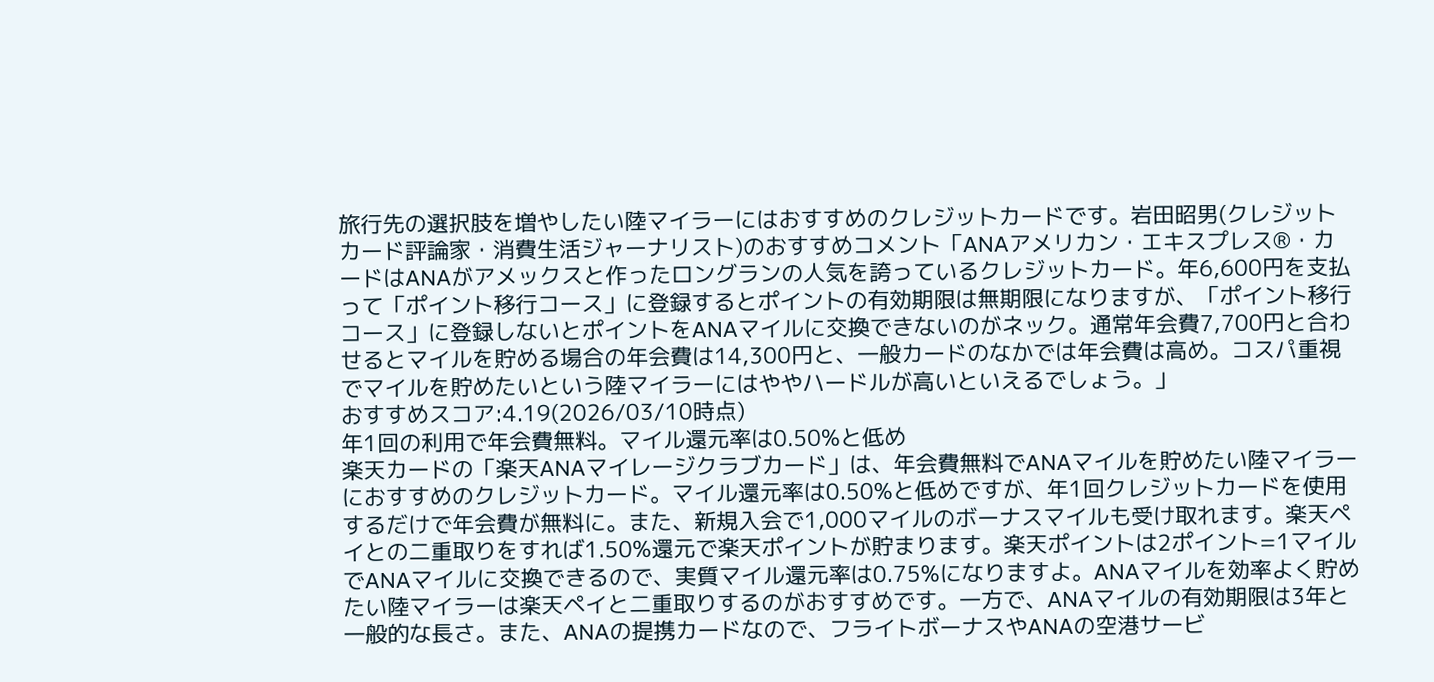旅行先の選択肢を増やしたい陸マイラーにはおすすめのクレジットカードです。岩田昭男(クレジットカード評論家・消費生活ジャーナリスト)のおすすめコメント「ANAアメリカン・エキスプレス®・カードはANAがアメックスと作ったロングランの人気を誇っているクレジットカード。年6,600円を支払って「ポイント移行コース」に登録するとポイントの有効期限は無期限になりますが、「ポイント移行コース」に登録しないとポイントをANAマイルに交換できないのがネック。通常年会費7,700円と合わせるとマイルを貯める場合の年会費は14,300円と、一般カードのなかでは年会費は高め。コスパ重視でマイルを貯めたいという陸マイラーにはややハードルが高いといえるでしょう。」
おすすめスコア:4.19(2026/03/10時点)
年1回の利用で年会費無料。マイル還元率は0.50%と低め
楽天カードの「楽天ANAマイレージクラブカード」は、年会費無料でANAマイルを貯めたい陸マイラーにおすすめのクレジットカード。マイル還元率は0.50%と低めですが、年1回クレジットカードを使用するだけで年会費が無料に。また、新規入会で1,000マイルのボーナスマイルも受け取れます。楽天ペイとの二重取りをすれば1.50%還元で楽天ポイントが貯まります。楽天ポイントは2ポイント=1マイルでANAマイルに交換できるので、実質マイル還元率は0.75%になりますよ。ANAマイルを効率よく貯めたい陸マイラーは楽天ペイと二重取りするのがおすすめです。一方で、ANAマイルの有効期限は3年と一般的な長さ。また、ANAの提携カードなので、フライトボーナスやANAの空港サービ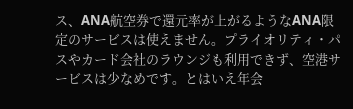ス、ANA航空券で還元率が上がるようなANA限定のサービスは使えません。プライオリティ・パスやカード会社のラウンジも利用できず、空港サービスは少なめです。とはいえ年会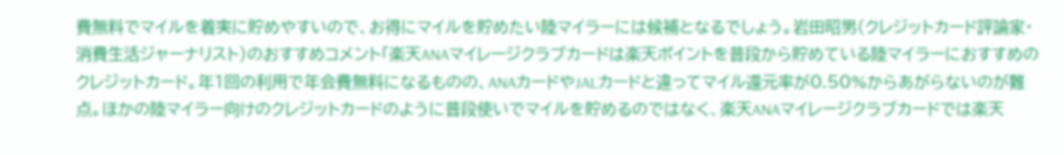費無料でマイルを着実に貯めやすいので、お得にマイルを貯めたい陸マイラーには候補となるでしょう。岩田昭男(クレジットカード評論家・消費生活ジャーナリスト)のおすすめコメント「楽天ANAマイレージクラブカードは楽天ポイントを普段から貯めている陸マイラーにおすすめのクレジットカード。年1回の利用で年会費無料になるものの、ANAカードやJALカードと違ってマイル還元率が0.50%からあがらないのが難点。ほかの陸マイラー向けのクレジットカードのように普段使いでマイルを貯めるのではなく、楽天ANAマイレージクラブカードでは楽天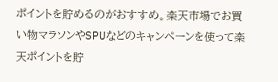ポイントを貯めるのがおすすめ。楽天市場でお買い物マラソンやSPUなどのキャンペーンを使って楽天ポイントを貯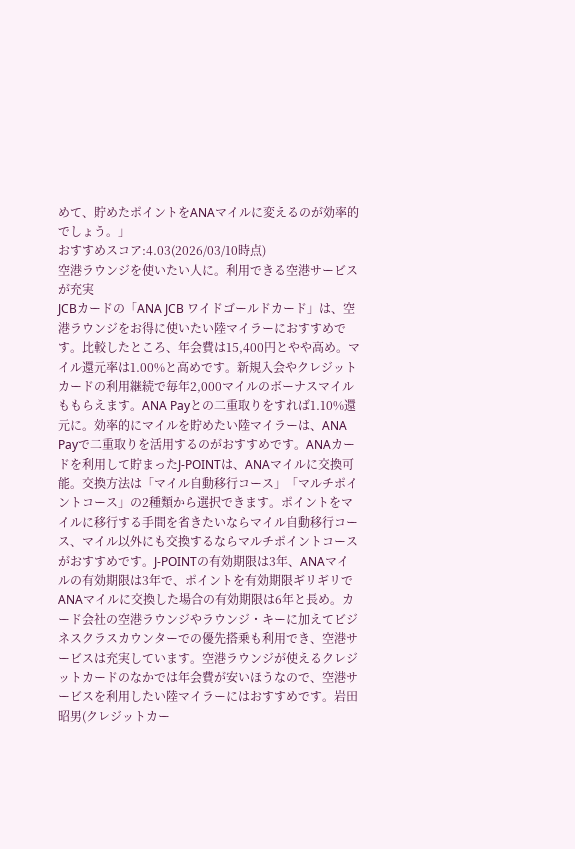めて、貯めたポイントをANAマイルに変えるのが効率的でしょう。」
おすすめスコア:4.03(2026/03/10時点)
空港ラウンジを使いたい人に。利用できる空港サービスが充実
JCBカードの「ANA JCB ワイドゴールドカード」は、空港ラウンジをお得に使いたい陸マイラーにおすすめです。比較したところ、年会費は15,400円とやや高め。マイル還元率は1.00%と高めです。新規入会やクレジットカードの利用継続で毎年2,000マイルのボーナスマイルももらえます。ANA Payとの二重取りをすれば1.10%還元に。効率的にマイルを貯めたい陸マイラーは、ANA Payで二重取りを活用するのがおすすめです。ANAカードを利用して貯まったJ-POINTは、ANAマイルに交換可能。交換方法は「マイル自動移行コース」「マルチポイントコース」の2種類から選択できます。ポイントをマイルに移行する手間を省きたいならマイル自動移行コース、マイル以外にも交換するならマルチポイントコースがおすすめです。J-POINTの有効期限は3年、ANAマイルの有効期限は3年で、ポイントを有効期限ギリギリでANAマイルに交換した場合の有効期限は6年と長め。カード会社の空港ラウンジやラウンジ・キーに加えてビジネスクラスカウンターでの優先搭乗も利用でき、空港サービスは充実しています。空港ラウンジが使えるクレジットカードのなかでは年会費が安いほうなので、空港サービスを利用したい陸マイラーにはおすすめです。岩田昭男(クレジットカー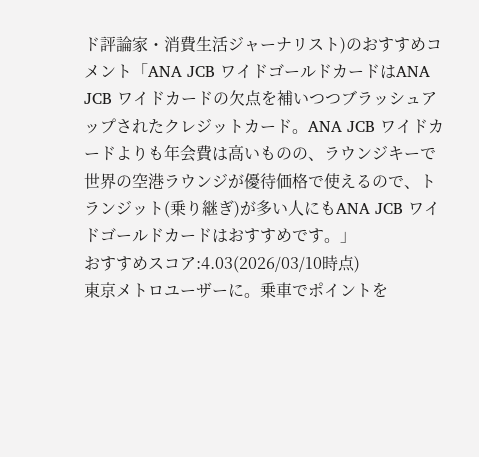ド評論家・消費生活ジャーナリスト)のおすすめコメント「ANA JCB ワイドゴールドカードはANA JCB ワイドカードの欠点を補いつつブラッシュアップされたクレジットカード。ANA JCB ワイドカードよりも年会費は高いものの、ラウンジキーで世界の空港ラウンジが優待価格で使えるので、トランジット(乗り継ぎ)が多い人にもANA JCB ワイドゴールドカードはおすすめです。」
おすすめスコア:4.03(2026/03/10時点)
東京メトロユーザーに。乗車でポイントを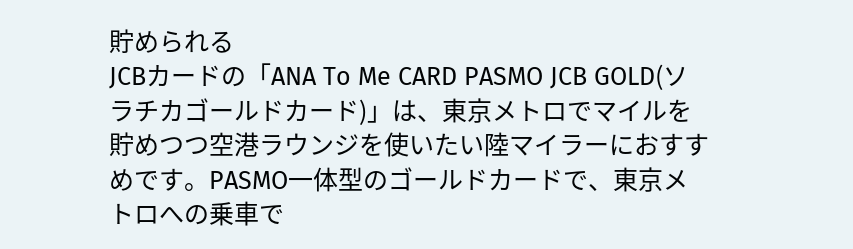貯められる
JCBカードの「ANA To Me CARD PASMO JCB GOLD(ソラチカゴールドカード)」は、東京メトロでマイルを貯めつつ空港ラウンジを使いたい陸マイラーにおすすめです。PASMO一体型のゴールドカードで、東京メトロへの乗車で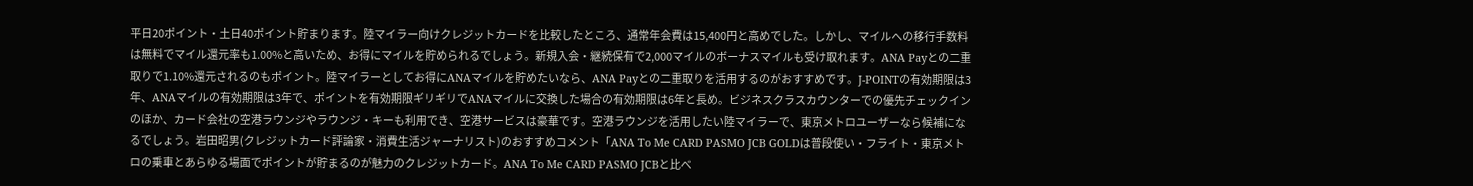平日20ポイント・土日40ポイント貯まります。陸マイラー向けクレジットカードを比較したところ、通常年会費は15,400円と高めでした。しかし、マイルへの移行手数料は無料でマイル還元率も1.00%と高いため、お得にマイルを貯められるでしょう。新規入会・継続保有で2,000マイルのボーナスマイルも受け取れます。ANA Payとの二重取りで1.10%還元されるのもポイント。陸マイラーとしてお得にANAマイルを貯めたいなら、ANA Payとの二重取りを活用するのがおすすめです。J-POINTの有効期限は3年、ANAマイルの有効期限は3年で、ポイントを有効期限ギリギリでANAマイルに交換した場合の有効期限は6年と長め。ビジネスクラスカウンターでの優先チェックインのほか、カード会社の空港ラウンジやラウンジ・キーも利用でき、空港サービスは豪華です。空港ラウンジを活用したい陸マイラーで、東京メトロユーザーなら候補になるでしょう。岩田昭男(クレジットカード評論家・消費生活ジャーナリスト)のおすすめコメント「ANA To Me CARD PASMO JCB GOLDは普段使い・フライト・東京メトロの乗車とあらゆる場面でポイントが貯まるのが魅力のクレジットカード。ANA To Me CARD PASMO JCBと比べ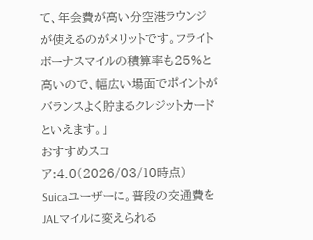て、年会費が高い分空港ラウンジが使えるのがメリットです。フライトボーナスマイルの積算率も25%と高いので、幅広い場面でポイントがバランスよく貯まるクレジットカードといえます。」
おすすめスコア:4.0(2026/03/10時点)
Suicaユーザーに。普段の交通費をJALマイルに変えられる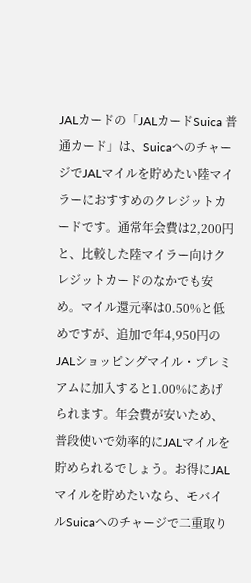JALカードの「JALカードSuica 普通カード」は、SuicaへのチャージでJALマイルを貯めたい陸マイラーにおすすめのクレジットカードです。通常年会費は2,200円と、比較した陸マイラー向けクレジットカードのなかでも安め。マイル還元率は0.50%と低めですが、追加で年4,950円のJALショッピングマイル・プレミアムに加入すると1.00%にあげられます。年会費が安いため、普段使いで効率的にJALマイルを貯められるでしょう。お得にJALマイルを貯めたいなら、モバイルSuicaへのチャージで二重取り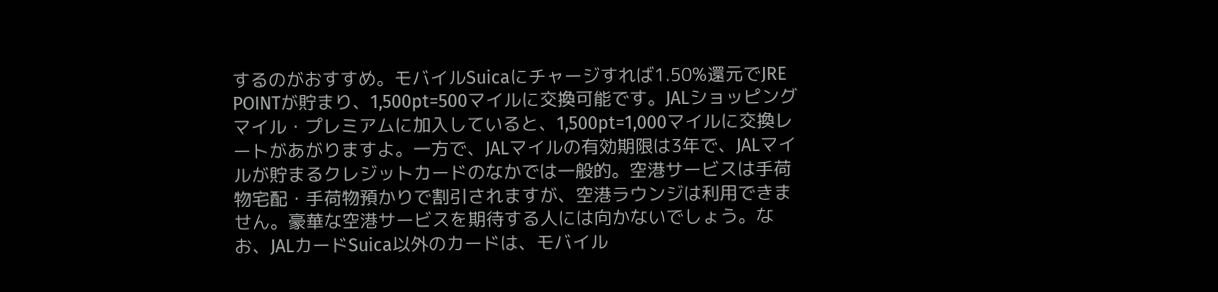するのがおすすめ。モバイルSuicaにチャージすれば1.50%還元でJRE POINTが貯まり、1,500pt=500マイルに交換可能です。JALショッピングマイル・プレミアムに加入していると、1,500pt=1,000マイルに交換レートがあがりますよ。一方で、JALマイルの有効期限は3年で、JALマイルが貯まるクレジットカードのなかでは一般的。空港サービスは手荷物宅配・手荷物預かりで割引されますが、空港ラウンジは利用できません。豪華な空港サービスを期待する人には向かないでしょう。なお、JALカードSuica以外のカードは、モバイル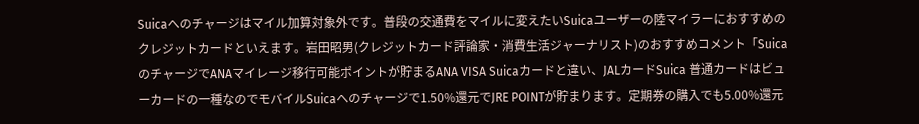Suicaへのチャージはマイル加算対象外です。普段の交通費をマイルに変えたいSuicaユーザーの陸マイラーにおすすめのクレジットカードといえます。岩田昭男(クレジットカード評論家・消費生活ジャーナリスト)のおすすめコメント「SuicaのチャージでANAマイレージ移行可能ポイントが貯まるANA VISA Suicaカードと違い、JALカードSuica 普通カードはビューカードの一種なのでモバイルSuicaへのチャージで1.50%還元でJRE POINTが貯まります。定期券の購入でも5.00%還元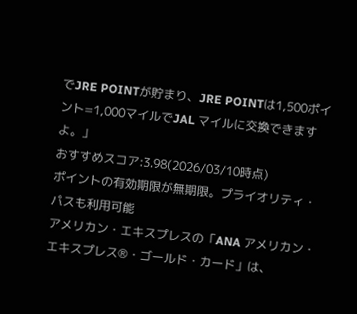でJRE POINTが貯まり、JRE POINTは1,500ポイント=1,000マイルでJAL マイルに交換できますよ。」
おすすめスコア:3.98(2026/03/10時点)
ポイントの有効期限が無期限。プライオリティ・パスも利用可能
アメリカン・エキスプレスの「ANA アメリカン・エキスプレス®・ゴールド・カード」は、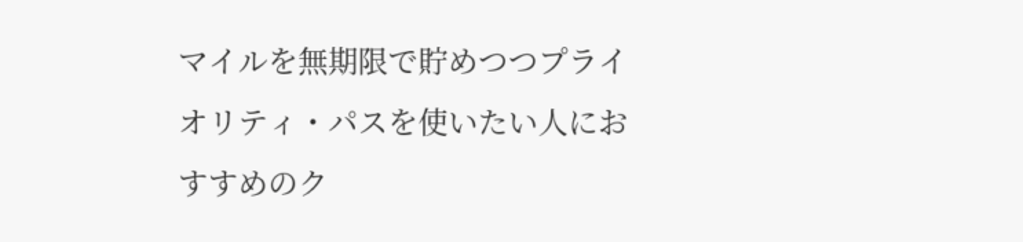マイルを無期限で貯めつつプライオリティ・パスを使いたい人におすすめのク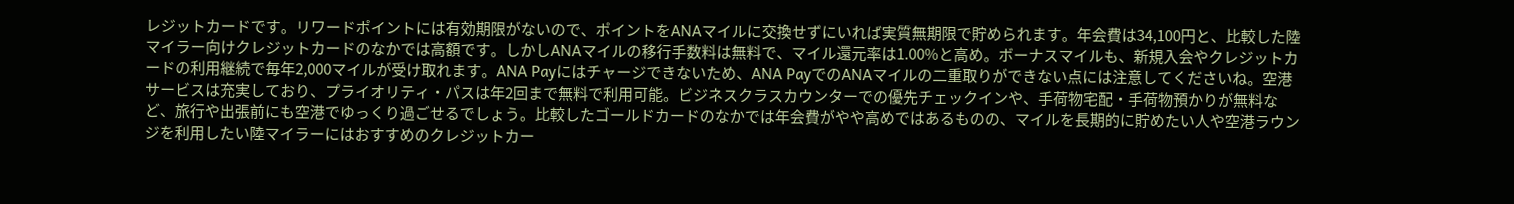レジットカードです。リワードポイントには有効期限がないので、ポイントをANAマイルに交換せずにいれば実質無期限で貯められます。年会費は34,100円と、比較した陸マイラー向けクレジットカードのなかでは高額です。しかしANAマイルの移行手数料は無料で、マイル還元率は1.00%と高め。ボーナスマイルも、新規入会やクレジットカードの利用継続で毎年2,000マイルが受け取れます。ANA Payにはチャージできないため、ANA PayでのANAマイルの二重取りができない点には注意してくださいね。空港サービスは充実しており、プライオリティ・パスは年2回まで無料で利用可能。ビジネスクラスカウンターでの優先チェックインや、手荷物宅配・手荷物預かりが無料など、旅行や出張前にも空港でゆっくり過ごせるでしょう。比較したゴールドカードのなかでは年会費がやや高めではあるものの、マイルを長期的に貯めたい人や空港ラウンジを利用したい陸マイラーにはおすすめのクレジットカー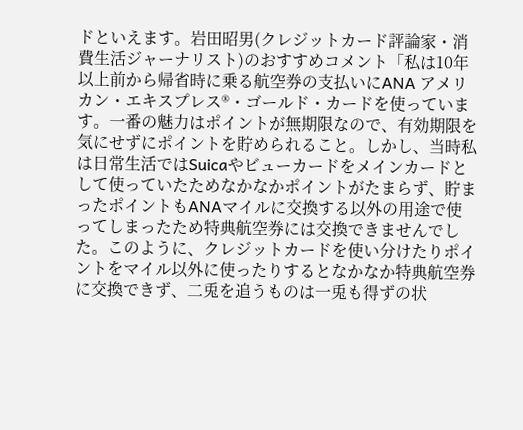ドといえます。岩田昭男(クレジットカード評論家・消費生活ジャーナリスト)のおすすめコメント「私は10年以上前から帰省時に乗る航空券の支払いにANA アメリカン・エキスプレス®・ゴールド・カードを使っています。一番の魅力はポイントが無期限なので、有効期限を気にせずにポイントを貯められること。しかし、当時私は日常生活ではSuicaやビューカードをメインカードとして使っていたためなかなかポイントがたまらず、貯まったポイントもANAマイルに交換する以外の用途で使ってしまったため特典航空券には交換できませんでした。このように、クレジットカードを使い分けたりポイントをマイル以外に使ったりするとなかなか特典航空券に交換できず、二兎を追うものは一兎も得ずの状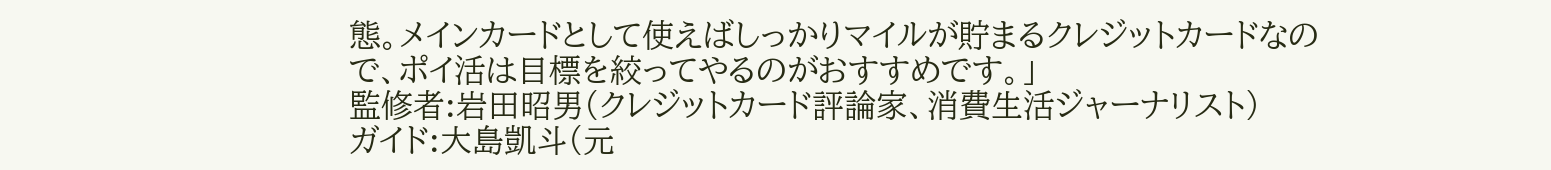態。メインカードとして使えばしっかりマイルが貯まるクレジットカードなので、ポイ活は目標を絞ってやるのがおすすめです。」
監修者:岩田昭男(クレジットカード評論家、消費生活ジャーナリスト)
ガイド:大島凱斗(元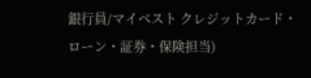銀行員/マイベスト クレジットカード・ローン・証券・保険担当)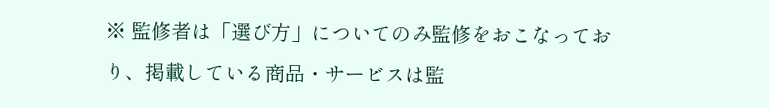※ 監修者は「選び方」についてのみ監修をおこなっており、掲載している商品・サービスは監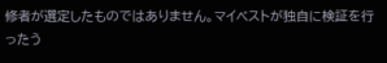修者が選定したものではありません。マイベストが独自に検証を行ったう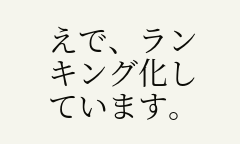えで、ランキング化しています。